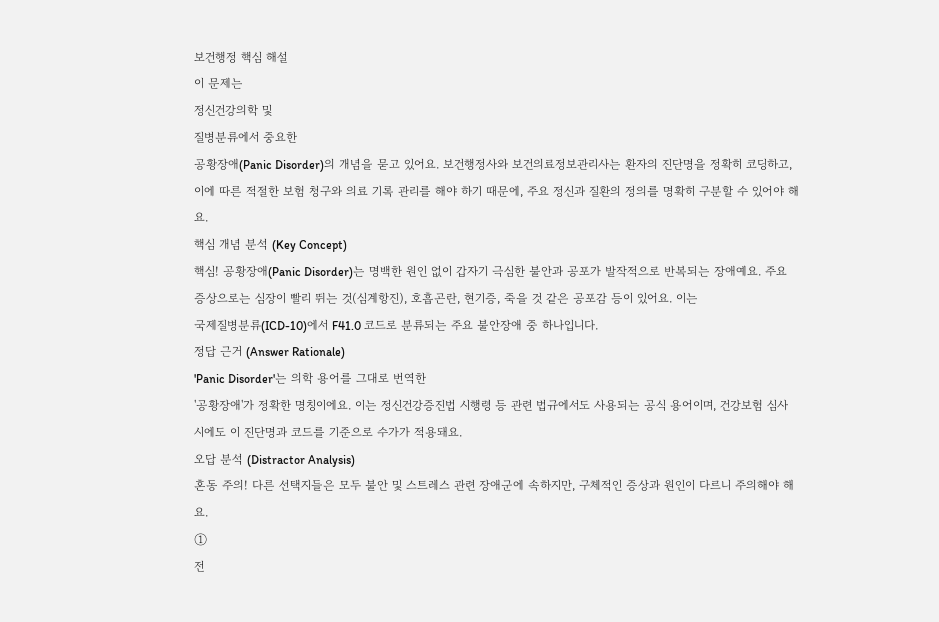보건행정 핵심 해설
이 문제는
정신건강의학 및
질병분류에서 중요한
공황장애(Panic Disorder)의 개념을 묻고 있어요. 보건행정사와 보건의료정보관리사는 환자의 진단명을 정확히 코딩하고, 이에 따른 적절한 보험 청구와 의료 기록 관리를 해야 하기 때문에, 주요 정신과 질환의 정의를 명확히 구분할 수 있어야 해요.
핵심 개념 분석 (Key Concept)
핵심! 공황장애(Panic Disorder)는 명백한 원인 없이 갑자기 극심한 불안과 공포가 발작적으로 반복되는 장애예요. 주요 증상으로는 심장이 빨리 뛰는 것(심계항진), 호흡곤란, 현기증, 죽을 것 같은 공포감 등이 있어요. 이는
국제질병분류(ICD-10)에서 F41.0 코드로 분류되는 주요 불안장애 중 하나입니다.
정답 근거 (Answer Rationale)
'Panic Disorder'는 의학 용어를 그대로 번역한
'공황장애'가 정확한 명칭이에요. 이는 정신건강증진법 시행령 등 관련 법규에서도 사용되는 공식 용어이며, 건강보험 심사 시에도 이 진단명과 코드를 기준으로 수가가 적용돼요.
오답 분석 (Distractor Analysis)
혼동 주의! 다른 선택지들은 모두 불안 및 스트레스 관련 장애군에 속하지만, 구체적인 증상과 원인이 다르니 주의해야 해요.
①
전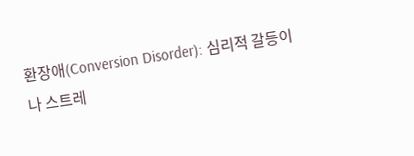환장애(Conversion Disorder): 심리적 갈등이나 스트레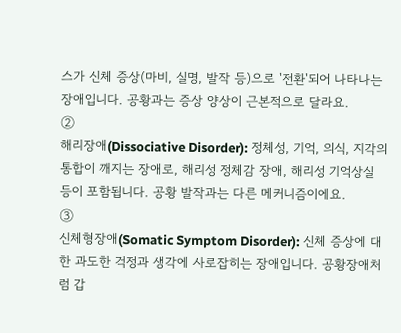스가 신체 증상(마비, 실명, 발작 등)으로 '전환'되어 나타나는 장애입니다. 공황과는 증상 양상이 근본적으로 달라요.
②
해리장애(Dissociative Disorder): 정체성, 기억, 의식, 지각의 통합이 깨지는 장애로, 해리성 정체감 장애, 해리성 기억상실 등이 포함됩니다. 공황 발작과는 다른 메커니즘이에요.
③
신체형장애(Somatic Symptom Disorder): 신체 증상에 대한 과도한 걱정과 생각에 사로잡히는 장애입니다. 공황장애처럼 갑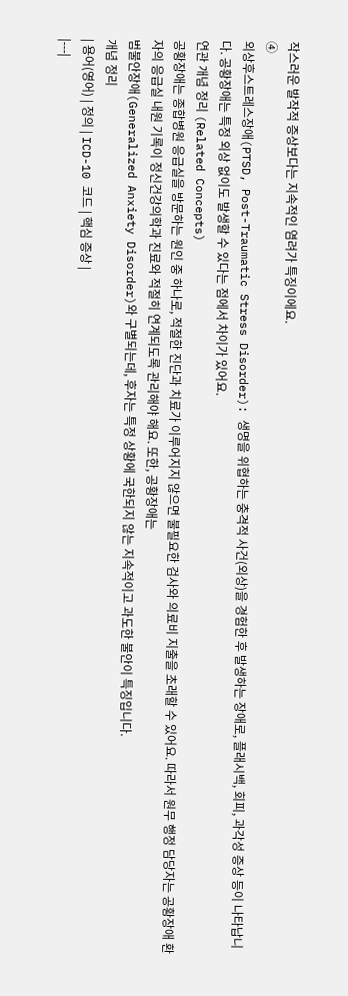작스러운 발작적 증상보다는 지속적인 염려가 특징이에요.
④
외상후스트레스장애(PTSD, Post-Traumatic Stress Disorder): 생명을 위협하는 충격적 사건(외상)을 경험한 후 발생하는 장애로, 플래시백, 회피, 과각성 증상 등이 나타납니다. 공황장애는 특정 외상 없이도 발생할 수 있다는 점에서 차이가 있어요.
연관 개념 정리 (Related Concepts)
공황장애는 종합병원 응급실을 방문하는 원인 중 하나로, 적절한 진단과 치료가 이루어지지 않으면 불필요한 검사와 의료비 지출을 초래할 수 있어요. 따라서 원무 행정 담당자는 공황장애 환자의 응급실 내원 기록이 정신건강의학과 진료와 적절히 연계되도록 관리해야 해요. 또한, 공황장애는
범불안장애(Generalized Anxiety Disorder)와 구별되는데, 후자는 특정 상황에 국한되지 않는 지속적이고 과도한 불안이 특징입니다.
개념 정리
| 용어(영어) | 정의 | ICD-10 코드 | 핵심 증상 |
|---|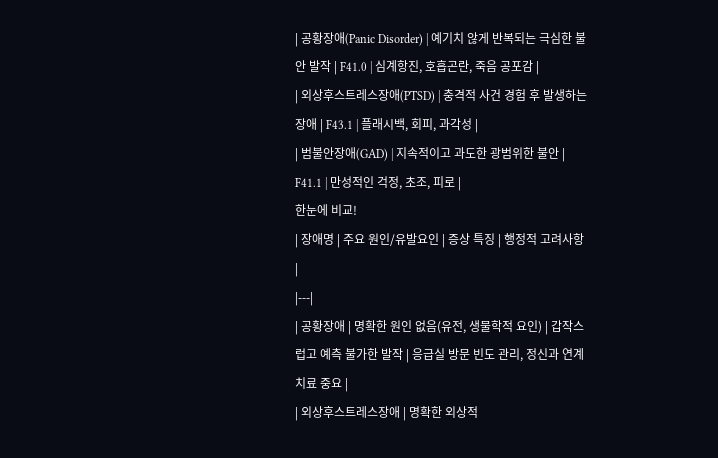| 공황장애(Panic Disorder) | 예기치 않게 반복되는 극심한 불안 발작 | F41.0 | 심계항진, 호흡곤란, 죽음 공포감 |
| 외상후스트레스장애(PTSD) | 충격적 사건 경험 후 발생하는 장애 | F43.1 | 플래시백, 회피, 과각성 |
| 범불안장애(GAD) | 지속적이고 과도한 광범위한 불안 | F41.1 | 만성적인 걱정, 초조, 피로 |
한눈에 비교!
| 장애명 | 주요 원인/유발요인 | 증상 특징 | 행정적 고려사항 |
|---|
| 공황장애 | 명확한 원인 없음(유전, 생물학적 요인) | 갑작스럽고 예측 불가한 발작 | 응급실 방문 빈도 관리, 정신과 연계 치료 중요 |
| 외상후스트레스장애 | 명확한 외상적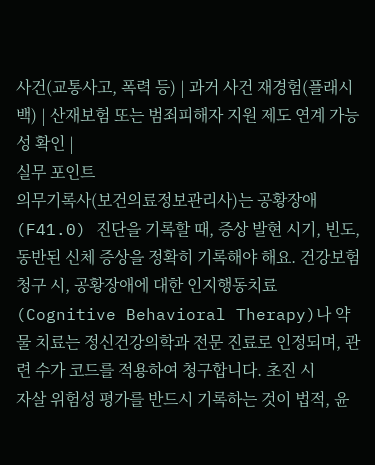사건(교통사고, 폭력 등) | 과거 사건 재경험(플래시백) | 산재보험 또는 범죄피해자 지원 제도 연계 가능성 확인 |
실무 포인트
의무기록사(보건의료정보관리사)는 공황장애(F41.0) 진단을 기록할 때, 증상 발현 시기, 빈도, 동반된 신체 증상을 정확히 기록해야 해요. 건강보험 청구 시, 공황장애에 대한 인지행동치료(Cognitive Behavioral Therapy)나 약물 치료는 정신건강의학과 전문 진료로 인정되며, 관련 수가 코드를 적용하여 청구합니다. 초진 시
자살 위험성 평가를 반드시 기록하는 것이 법적, 윤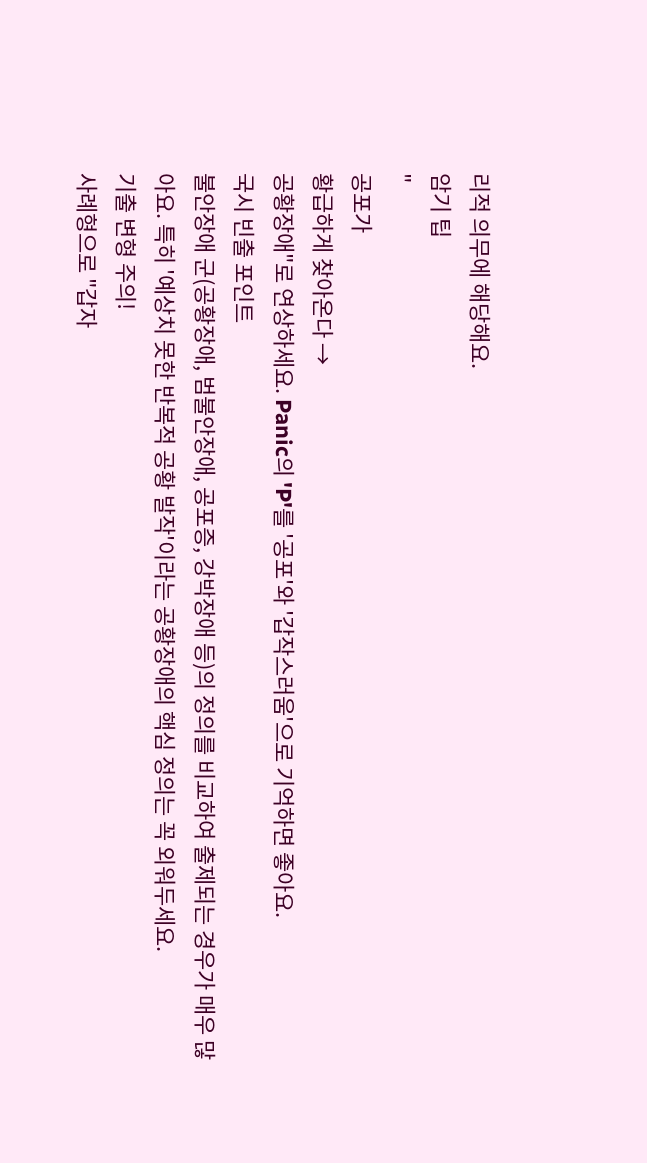리적 의무에 해당해요.
암기 팁
"
공포가
황급하게 찾아온다 →
공황장애"로 연상하세요. Panic의 'P'를 '공포'와 '갑작스러움'으로 기억하면 좋아요.
국시 빈출 포인트
불안장애 군(공황장애, 범불안장애, 공포증, 강박장애 등)의 정의를 비교하여 출제되는 경우가 매우 많아요. 특히 '예상치 못한 반복적 공황 발작'이라는 공황장애의 핵심 정의는 꼭 외워두세요.
기출 변형 주의!
사례형으로 "갑자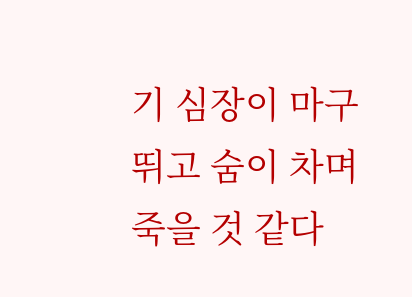기 심장이 마구 뛰고 숨이 차며 죽을 것 같다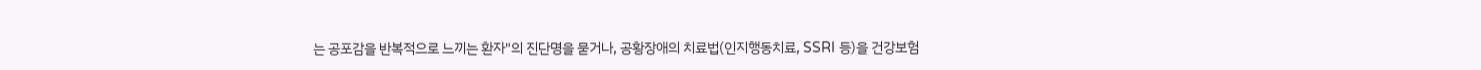는 공포감을 반복적으로 느끼는 환자"의 진단명을 묻거나, 공황장애의 치료법(인지행동치료, SSRI 등)을 건강보험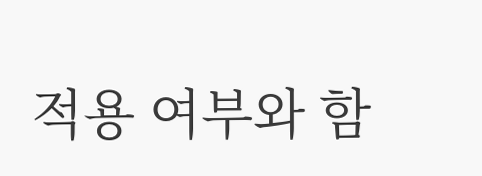적용 여부와 함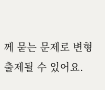께 묻는 문제로 변형 출제될 수 있어요.